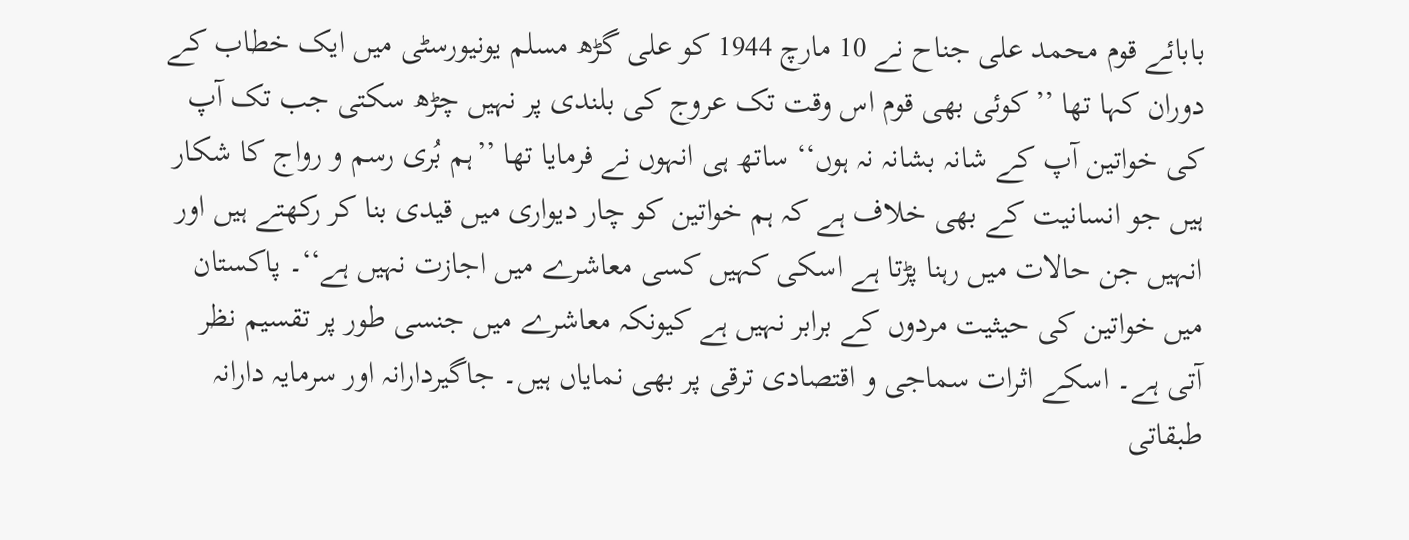بابائے قوم محمد علی جناح نے 10 مارچ 1944 کو علی گڑھ مسلم یونیورسٹی میں ایک خطاب کے دوران کہا تھا ’’کوئی بھی قوم اس وقت تک عروج کی بلندی پر نہیں چڑھ سکتی جب تک آپ کی خواتین آپ کے شانہ بشانہ نہ ہوں‘‘ ساتھ ہی انہوں نے فرمایا تھا ’’ہم بُری رسم و رواج کا شکار ہیں جو انسانیت کے بھی خلاف ہے کہ ہم خواتین کو چار دیواری میں قیدی بنا کر رکھتے ہیں اور انہیں جن حالات میں رہنا پڑتا ہے اسکی کہیں کسی معاشرے میں اجازت نہیں ہے‘‘۔ پاکستان میں خواتین کی حیثیت مردوں کے برابر نہیں ہے کیونکہ معاشرے میں جنسی طور پر تقسیم نظر آتی ہے۔ اسکے اثرات سماجی و اقتصادی ترقی پر بھی نمایاں ہیں۔ جاگیردارانہ اور سرمایہ دارانہ طبقاتی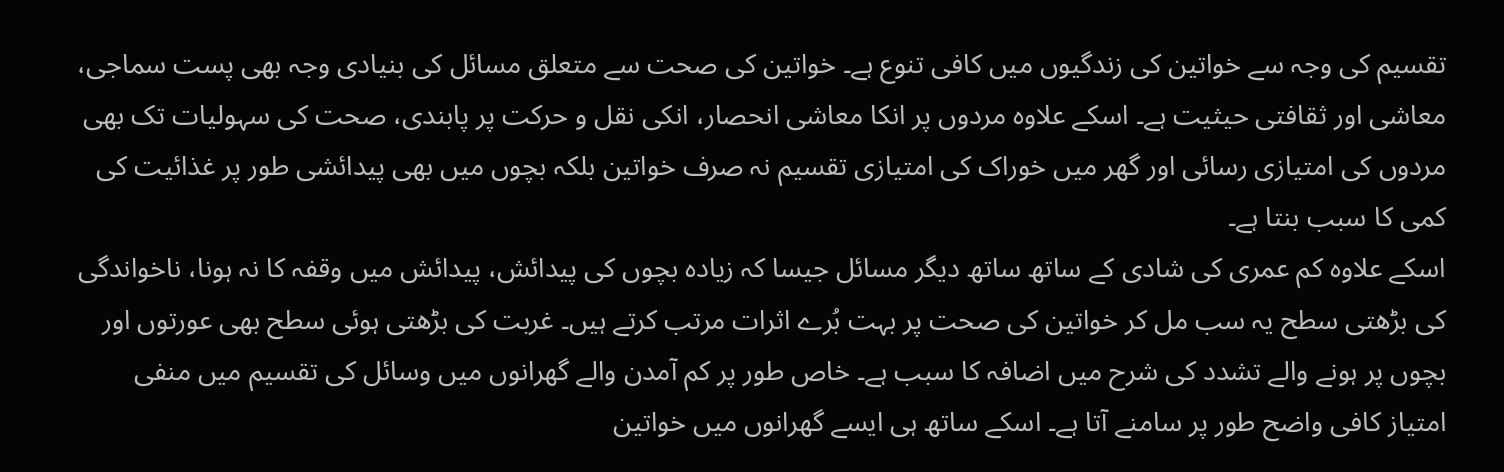تقسیم کی وجہ سے خواتین کی زندگیوں میں کافی تنوع ہے۔ خواتین کی صحت سے متعلق مسائل کی بنیادی وجہ بھی پست سماجی، معاشی اور ثقافتی حیثیت ہے۔ اسکے علاوہ مردوں پر انکا معاشی انحصار، انکی نقل و حرکت پر پابندی، صحت کی سہولیات تک بھی مردوں کی امتیازی رسائی اور گھر میں خوراک کی امتیازی تقسیم نہ صرف خواتین بلکہ بچوں میں بھی پیدائشی طور پر غذائیت کی کمی کا سبب بنتا ہے۔
اسکے علاوہ کم عمری کی شادی کے ساتھ ساتھ دیگر مسائل جیسا کہ زیادہ بچوں کی پیدائش، پیدائش میں وقفہ کا نہ ہونا، ناخواندگی کی بڑھتی سطح یہ سب مل کر خواتین کی صحت پر بہت بُرے اثرات مرتب کرتے ہیں۔ غربت کی بڑھتی ہوئی سطح بھی عورتوں اور بچوں پر ہونے والے تشدد کی شرح میں اضافہ کا سبب ہے۔ خاص طور پر کم آمدن والے گھرانوں میں وسائل کی تقسیم میں منفی امتیاز کافی واضح طور پر سامنے آتا ہے۔ اسکے ساتھ ہی ایسے گھرانوں میں خواتین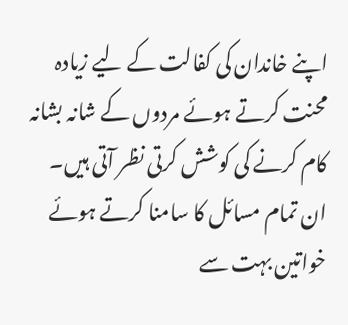اپنے خاندان کی کفالت کے لیے زیادہ محنت کرتے ہوئے مردوں کے شانہ بشانہ کام کرنے کی کوشش کرتی نظر آتی ہیں۔ ان تمام مسائل کا سامنا کرتے ہوئے خواتین بہت سے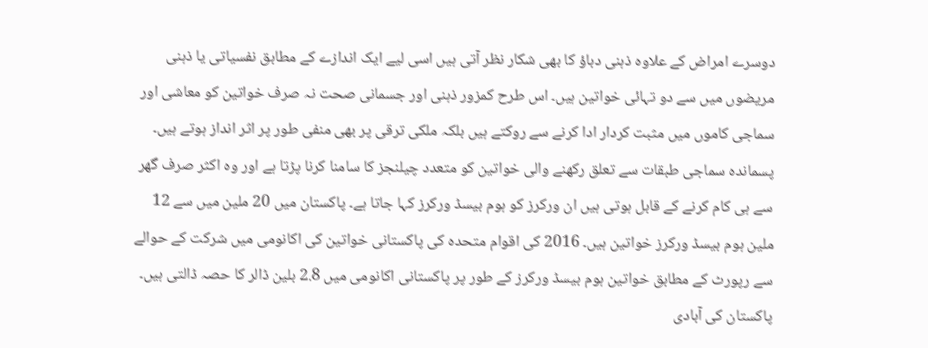دوسرے امراض کے علاوہ ذہنی دباؤ کا بھی شکار نظر آتی ہیں اسی لیے ایک اندازے کے مطابق نفسیاتی یا ذہنی مریضوں میں سے دو تہائی خواتین ہیں۔ اس طرح کمزور ذہنی اور جسمانی صحت نہ صرف خواتین کو معاشی اور سماجی کاموں میں مثبت کردار ادا کرنے سے روکتے ہیں بلکہ ملکی ترقی پر بھی منفی طور پر اثر انداز ہوتے ہیں۔
پسماندہ سماجی طبقات سے تعلق رکھنے والی خواتین کو متعدد چیلنجز کا سامنا کرنا پڑتا ہے اور وہ اکثر صرف گھر سے ہی کام کرنے کے قابل ہوتی ہیں ان ورکرز کو ہوم بیسڈ ورکرز کہا جاتا ہے۔ پاکستان میں 20 ملین میں سے 12 ملین ہوم بیسڈ ورکرز خواتین ہیں۔ 2016 کی اقوام متحدہ کی پاکستانی خواتین کی اکانومی میں شرکت کے حوالے سے رپورٹ کے مطابق خواتین ہوم بیسڈ ورکرز کے طور پر پاکستانی اکانومی میں 2.8 بلین ڈالر کا حصہ ڈالتی ہیں۔ پاکستان کی آبادی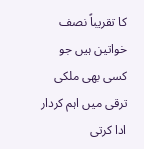کا تقریباً نصف خواتین ہیں جو کسی بھی ملکی ترقی میں اہم کردار ادا کرتی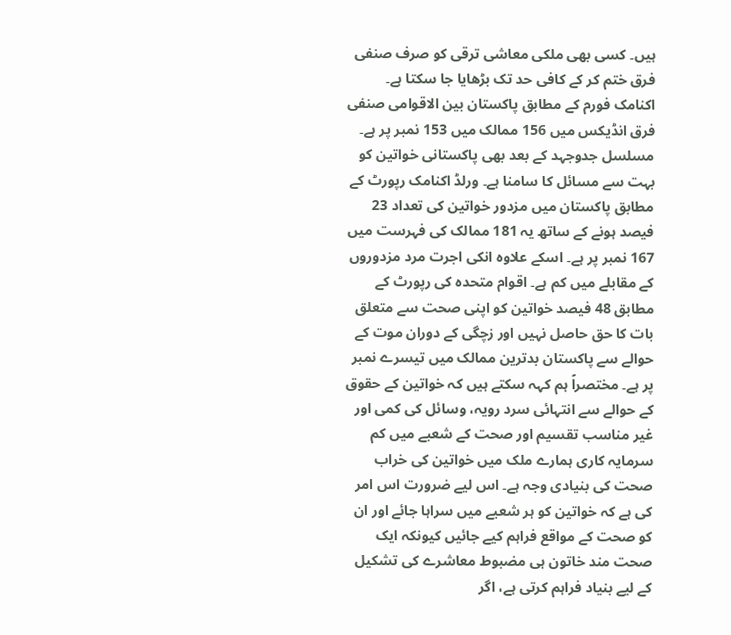ہیں۔ کسی بھی ملکی معاشی ترقی کو صرف صنفی فرق ختم کر کے کافی حد تک بڑھایا جا سکتا ہے۔ اکنامک فورم کے مطابق پاکستان بین الاقوامی صنفی فرق انڈیکس میں 156 ممالک میں 153 نمبر پر ہے۔
مسلسل جدوجہد کے بعد بھی پاکستانی خواتین کو بہت سے مسائل کا سامنا ہے۔ ورلڈ اکنامک رپورٹ کے مطابق پاکستان میں مزدور خواتین کی تعداد 23 فیصد ہونے کے ساتھ یہ 181 ممالک کی فہرست میں 167 نمبر پر ہے۔ اسکے علاوہ انکی اجرت مرد مزدوروں کے مقابلے میں کم ہے۔ اقوام متحدہ کی رپورٹ کے مطابق 48 فیصد خواتین کو اپنی صحت سے متعلق بات کا حق حاصل نہیں اور زچگی کے دوران موت کے حوالے سے پاکستان بدترین ممالک میں تیسرے نمبر پر ہے۔ مختصراً ہم کہہ سکتے ہیں کہ خواتین کے حقوق کے حوالے سے انتہائی سرد رویہ، وسائل کی کمی اور غیر مناسب تقسیم اور صحت کے شعبے میں کم سرمایہ کاری ہمارے ملک میں خواتین کی خراب صحت کی بنیادی وجہ ہے۔ اس لیے ضرورت اس امر کی ہے کہ خواتین کو ہر شعبے میں سراہا جائے اور ان کو صحت کے مواقع فراہم کیے جائیں کیونکہ ایک صحت مند خاتون ہی مضبوط معاشرے کی تشکیل کے لیے بنیاد فراہم کرتی ہے، اگر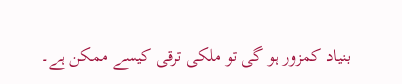بنیاد کمزور ہو گی تو ملکی ترقی کیسے ممکن ہے۔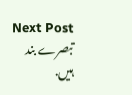Next Post
تبصرے بند ہیں.